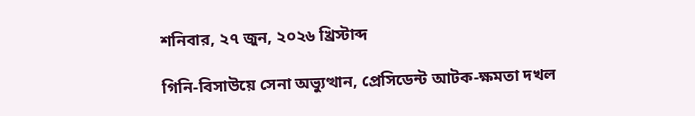শনিবার, ২৭ জুন, ২০২৬ খ্রিস্টাব্দ

গিনি-বিসাউয়ে সেনা অভ্যুত্থান, প্রেসিডেন্ট আটক-ক্ষমতা দখল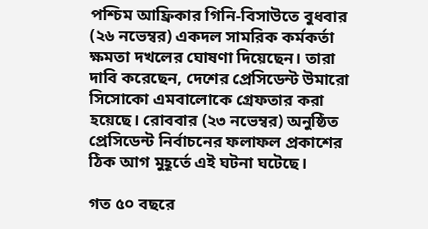পশ্চিম আফ্রিকার গিনি-বিসাউতে বুধবার (২৬ নভেম্বর) একদল সামরিক কর্মকর্তা ক্ষমতা দখলের ঘোষণা দিয়েছেন। তারা দাবি করেছেন, দেশের প্রেসিডেন্ট উমারো সিসোকো এমবালোকে গ্রেফতার করা হয়েছে। রোববার (২৩ নভেম্বর) অনুষ্ঠিত প্রেসিডেন্ট নির্বাচনের ফলাফল প্রকাশের ঠিক আগ মুহূর্তে এই ঘটনা ঘটেছে।

গত ৫০ বছরে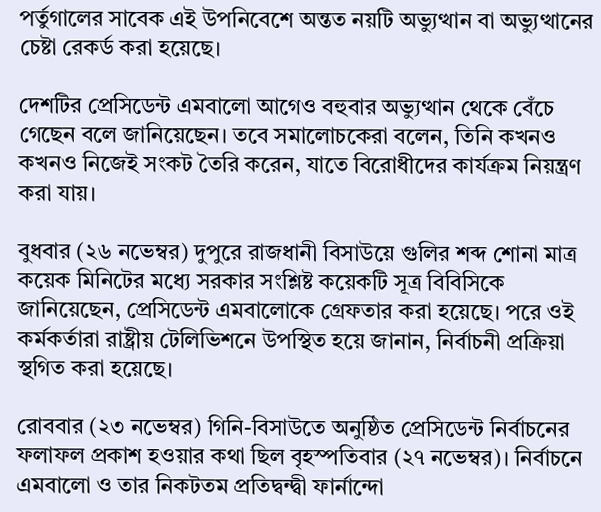পর্তুগালের সাবেক এই উপনিবেশে অন্তত নয়টি অভ্যুত্থান বা অভ্যুত্থানের চেষ্টা রেকর্ড করা হয়েছে।

দেশটির প্রেসিডেন্ট এমবালো আগেও বহুবার অভ্যুত্থান থেকে বেঁচে গেছেন বলে জানিয়েছেন। তবে সমালোচকেরা বলেন, তিনি কখনও কখনও নিজেই সংকট তৈরি করেন, যাতে বিরোধীদের কার্যক্রম নিয়ন্ত্রণ করা যায়।

বুধবার (২৬ নভেম্বর) দুপুরে রাজধানী বিসাউয়ে গুলির শব্দ শোনা মাত্র কয়েক মিনিটের মধ্যে সরকার সংশ্লিষ্ট কয়েকটি সূত্র বিবিসিকে জানিয়েছেন, প্রেসিডেন্ট এমবালোকে গ্রেফতার করা হয়েছে। পরে ওই কর্মকর্তারা রাষ্ট্রীয় টেলিভিশনে উপস্থিত হয়ে জানান, নির্বাচনী প্রক্রিয়া স্থগিত করা হয়েছে।

রোববার (২৩ নভেম্বর) গিনি-বিসাউতে অনুষ্ঠিত প্রেসিডেন্ট নির্বাচনের ফলাফল প্রকাশ হওয়ার কথা ছিল বৃহস্পতিবার (২৭ নভেম্বর)। নির্বাচনে এমবালো ও তার নিকটতম প্রতিদ্বন্দ্বী ফার্নান্দো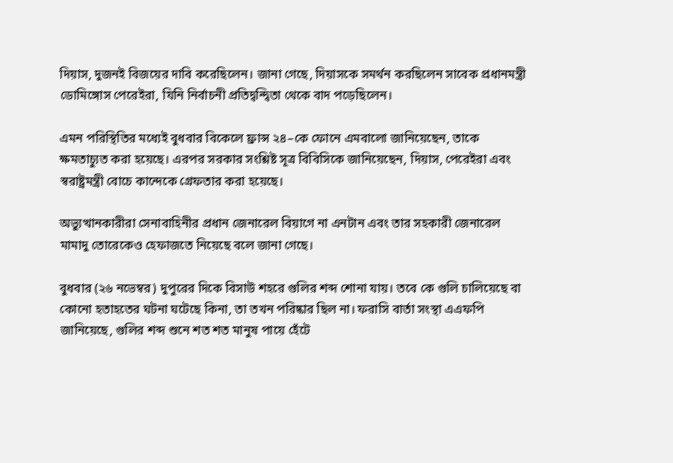দিয়াস, দুজনই বিজয়ের দাবি করেছিলেন। জানা গেছে, দিয়াসকে সমর্থন করছিলেন সাবেক প্রধানমন্ত্রী ডোমিঙ্গোস পেরেইরা, যিনি নির্বাচনী প্রতিদ্বন্দ্বিতা থেকে বাদ পড়েছিলেন।

এমন পরিস্থিতির মধ্যেই বুধবার বিকেলে ফ্রান্স ২৪–কে ফোনে এমবালো জানিয়েছেন, তাকে ক্ষমতাচ্যুত করা হয়েছে। এরপর সরকার সংশ্লিষ্ট সূত্র বিবিসিকে জানিয়েছেন, দিয়াস, পেরেইরা এবং স্বরাষ্ট্রমন্ত্রী বোচে কান্দেকে গ্রেফতার করা হয়েছে।

অভ্যুত্থানকারীরা সেনাবাহিনীর প্রধান জেনারেল বিয়াগে না এনটান এবং তার সহকারী জেনারেল মামাদু তোরেকেও হেফাজতে নিয়েছে বলে জানা গেছে।

বুধবার (২৬ নভেম্বর) দুপুরের দিকে বিসাউ শহরে গুলির শব্দ শোনা যায়। তবে কে গুলি চালিয়েছে বা কোনো হতাহতের ঘটনা ঘটেছে কিনা, তা তখন পরিষ্কার ছিল না। ফরাসি বার্তা সংস্থা এএফপি জানিয়েছে, গুলির শব্দ শুনে শত শত মানুষ পায়ে হেঁটে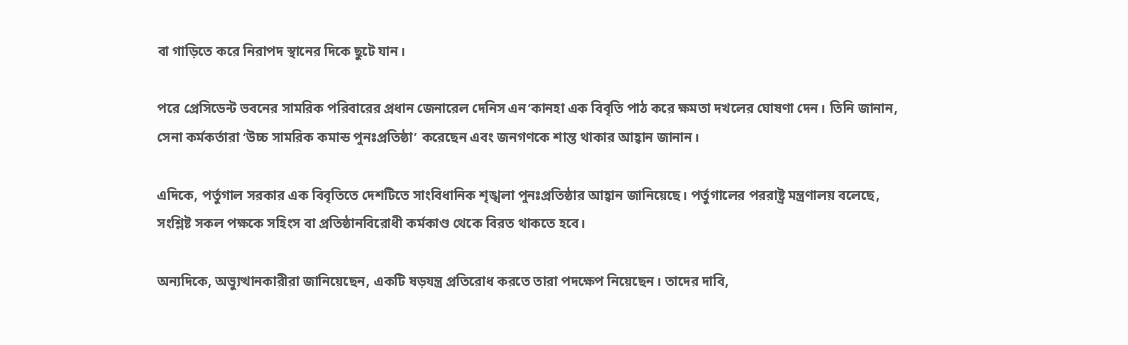বা গাড়িতে করে নিরাপদ স্থানের দিকে ছুটে যান।

পরে প্রেসিডেন্ট ভবনের সামরিক পরিবারের প্রধান জেনারেল দেনিস এন’কানহা এক বিবৃতি পাঠ করে ক্ষমতা দখলের ঘোষণা দেন। তিনি জানান, সেনা কর্মকর্তারা ‘উচ্চ সামরিক কমান্ড পুনঃপ্রতিষ্ঠা’ করেছেন এবং জনগণকে শান্ত থাকার আহ্বান জানান।

এদিকে, পর্তুগাল সরকার এক বিবৃতিতে দেশটিতে সাংবিধানিক শৃঙ্খলা পুনঃপ্রতিষ্ঠার আহ্বান জানিয়েছে। পর্তুগালের পররাষ্ট্র মন্ত্রণালয় বলেছে, সংশ্লিষ্ট সকল পক্ষকে সহিংস বা প্রতিষ্ঠানবিরোধী কর্মকাণ্ড থেকে বিরত থাকতে হবে।

অন্যদিকে, অভ্যুত্থানকারীরা জানিয়েছেন, একটি ষড়যন্ত্র প্রতিরোধ করতে তারা পদক্ষেপ নিয়েছেন। তাদের দাবি,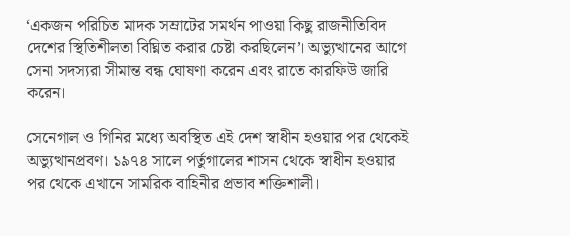‘একজন পরিচিত মাদক সম্রাটের সমর্থন পাওয়া কিছু রাজনীতিবিদ দেশের স্থিতিশীলতা বিঘ্নিত করার চেষ্টা করছিলেন’। অভ্যুত্থানের আগে সেনা সদস্যরা সীমান্ত বন্ধ ঘোষণা করেন এবং রাতে কারফিউ জারি করেন।

সেনেগাল ও গিনির মধ্যে অবস্থিত এই দেশ স্বাধীন হওয়ার পর থেকেই অভ্যুত্থানপ্রবণ। ১৯৭৪ সালে পর্তুগালের শাসন থেকে স্বাধীন হওয়ার পর থেকে এখানে সামরিক বাহিনীর প্রভাব শক্তিশালী।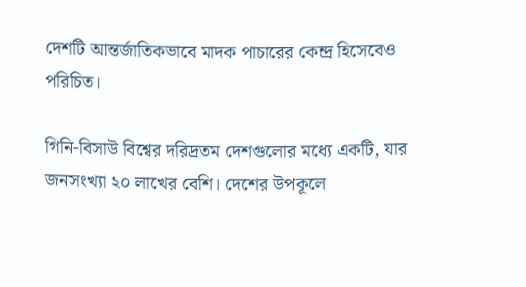দেশটি আন্তর্জাতিকভাবে মাদক পাচারের কেন্দ্র হিসেবেও পরিচিত।

গিনি-বিসাউ বিশ্বের দরিদ্রতম দেশগুলোর মধ্যে একটি, যার জনসংখ্যা ২০ লাখের বেশি। দেশের উপকূলে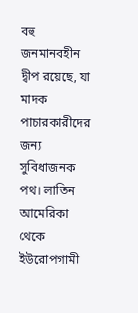বহু জনমানবহীন দ্বীপ রয়েছে, যা মাদক পাচারকারীদের জন্য সুবিধাজনক পথ। লাতিন আমেরিকা থেকে ইউরোপগামী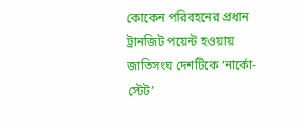কোকেন পরিবহনের প্রধান ট্রানজিট পয়েন্ট হওয়ায় জাতিসংঘ দেশটিকে ‘নার্কো-স্টেট’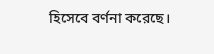হিসেবে বর্ণনা করেছে।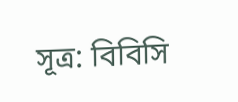সূত্র: বিবিসি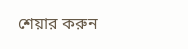শেয়ার করুন